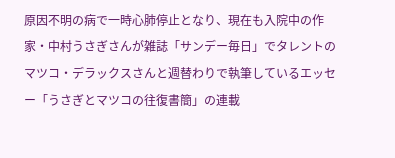原因不明の病で一時心肺停止となり、現在も入院中の作家・中村うさぎさんが雑誌「サンデー毎日」でタレントのマツコ・デラックスさんと週替わりで執筆しているエッセー「うさぎとマツコの往復書簡」の連載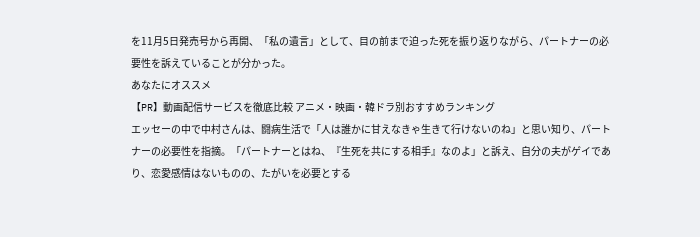を11月5日発売号から再開、「私の遺言」として、目の前まで迫った死を振り返りながら、パートナーの必要性を訴えていることが分かった。
あなたにオススメ
【PR】動画配信サービスを徹底比較 アニメ・映画・韓ドラ別おすすめランキング
エッセーの中で中村さんは、闘病生活で「人は誰かに甘えなきゃ生きて行けないのね」と思い知り、パートナーの必要性を指摘。「パートナーとはね、『生死を共にする相手』なのよ」と訴え、自分の夫がゲイであり、恋愛感情はないものの、たがいを必要とする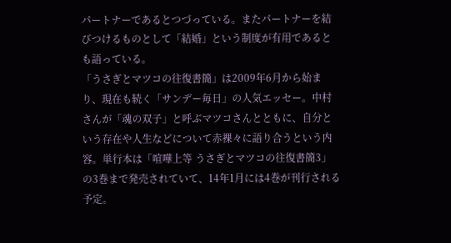パートナーであるとつづっている。またパートナーを結びつけるものとして「結婚」という制度が有用であるとも語っている。
「うさぎとマツコの往復書簡」は2009年6月から始まり、現在も続く「サンデー毎日」の人気エッセー。中村さんが「魂の双子」と呼ぶマツコさんとともに、自分という存在や人生などについて赤裸々に語り合うという内容。単行本は「喧嘩上等 うさぎとマツコの往復書簡3」の3巻まで発売されていて、14年1月には4巻が刊行される予定。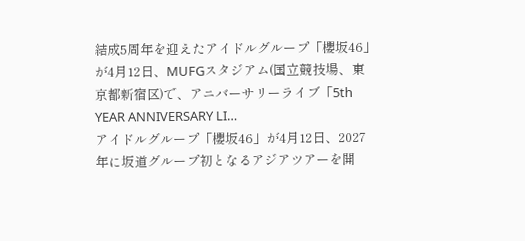結成5周年を迎えたアイドルグループ「櫻坂46」が4月12日、MUFGスタジアム(国立競技場、東京都新宿区)で、アニバーサリーライブ「5th YEAR ANNIVERSARY LI…
アイドルグループ「櫻坂46」が4月12日、2027年に坂道グループ初となるアジアツアーを開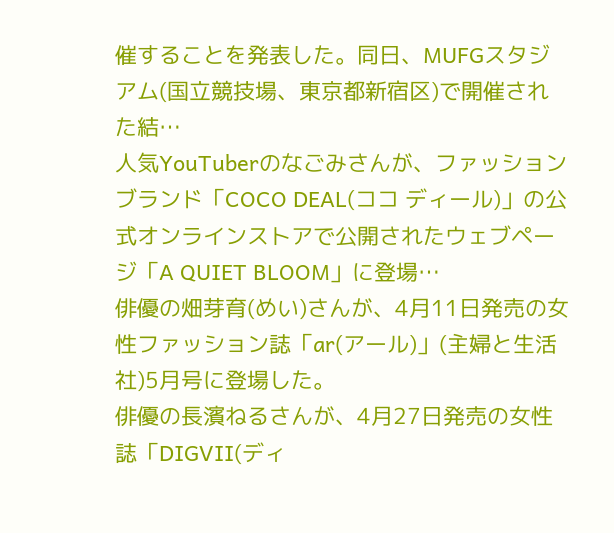催することを発表した。同日、MUFGスタジアム(国立競技場、東京都新宿区)で開催された結…
人気YouTuberのなごみさんが、ファッションブランド「COCO DEAL(ココ ディール)」の公式オンラインストアで公開されたウェブページ「A QUIET BLOOM」に登場…
俳優の畑芽育(めい)さんが、4月11日発売の女性ファッション誌「ar(アール)」(主婦と生活社)5月号に登場した。
俳優の長濱ねるさんが、4月27日発売の女性誌「DIGVII(ディ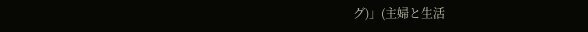グ)」(主婦と生活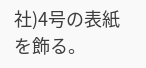社)4号の表紙を飾る。